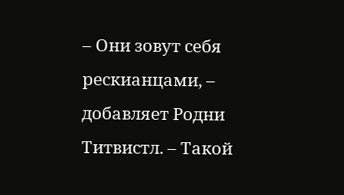– Они зовут себя рескианцами, – добавляет Родни Титвистл. – Такой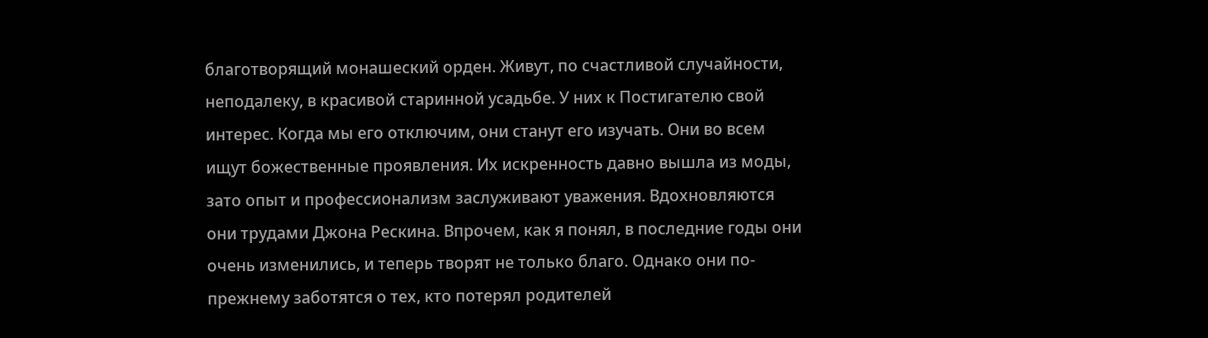благотворящий монашеский орден. Живут, по счастливой случайности, неподалеку, в красивой старинной усадьбе. У них к Постигателю свой интерес. Когда мы его отключим, они станут его изучать. Они во всем ищут божественные проявления. Их искренность давно вышла из моды, зато опыт и профессионализм заслуживают уважения. Вдохновляются они трудами Джона Рескина. Впрочем, как я понял, в последние годы они очень изменились, и теперь творят не только благо. Однако они по-прежнему заботятся о тех, кто потерял родителей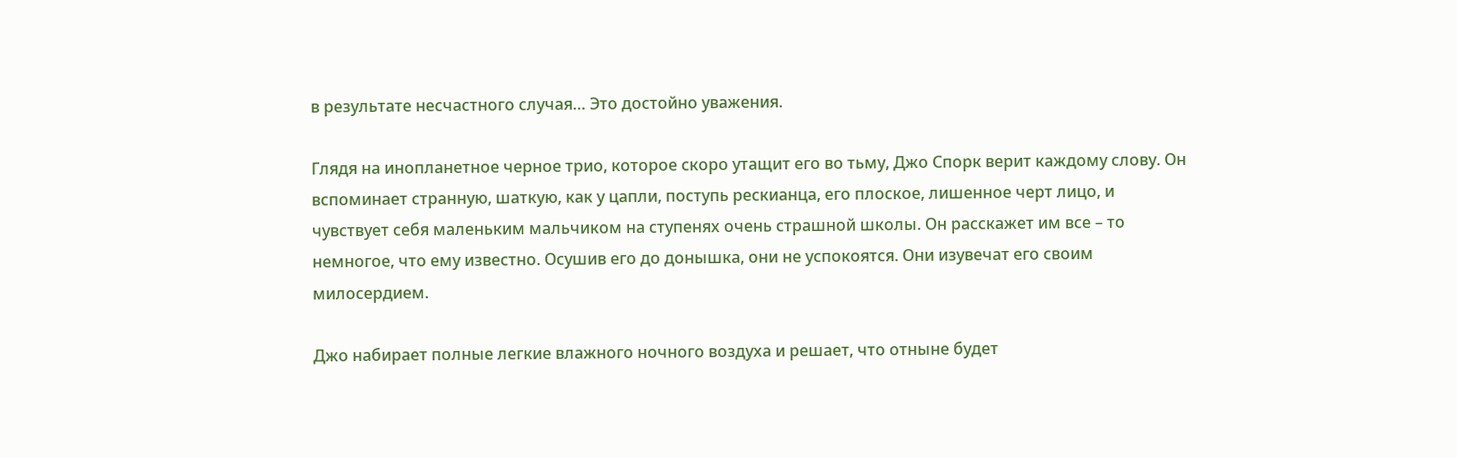в результате несчастного случая… Это достойно уважения.

Глядя на инопланетное черное трио, которое скоро утащит его во тьму, Джо Спорк верит каждому слову. Он вспоминает странную, шаткую, как у цапли, поступь рескианца, его плоское, лишенное черт лицо, и чувствует себя маленьким мальчиком на ступенях очень страшной школы. Он расскажет им все – то немногое, что ему известно. Осушив его до донышка, они не успокоятся. Они изувечат его своим милосердием.

Джо набирает полные легкие влажного ночного воздуха и решает, что отныне будет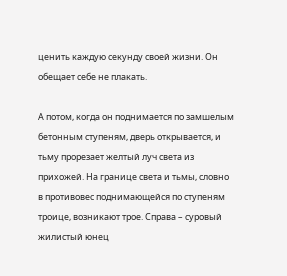ценить каждую секунду своей жизни. Он обещает себе не плакать.

А потом, когда он поднимается по замшелым бетонным ступеням, дверь открывается, и тьму прорезает желтый луч света из прихожей. На границе света и тьмы, словно в противовес поднимающейся по ступеням троице, возникают трое. Справа – суровый жилистый юнец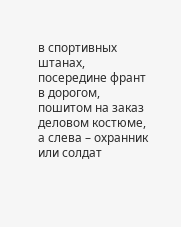в спортивных штанах, посередине франт в дорогом, пошитом на заказ деловом костюме, а слева – охранник или солдат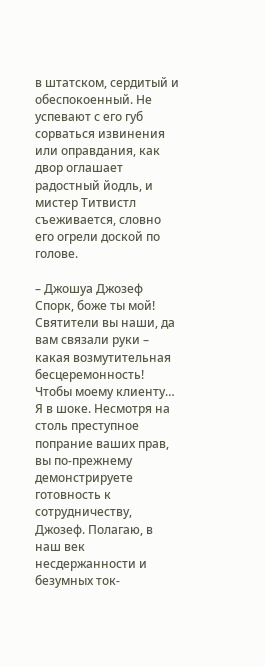в штатском, сердитый и обеспокоенный. Не успевают с его губ сорваться извинения или оправдания, как двор оглашает радостный йодль, и мистер Титвистл съеживается, словно его огрели доской по голове.

– Джошуа Джозеф Спорк, боже ты мой! Святители вы наши, да вам связали руки – какая возмутительная бесцеремонность! Чтобы моему клиенту… Я в шоке. Несмотря на столь преступное попрание ваших прав, вы по-прежнему демонстрируете готовность к сотрудничеству, Джозеф. Полагаю, в наш век несдержанности и безумных ток-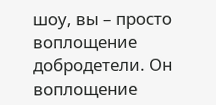шоу, вы – просто воплощение добродетели. Он воплощение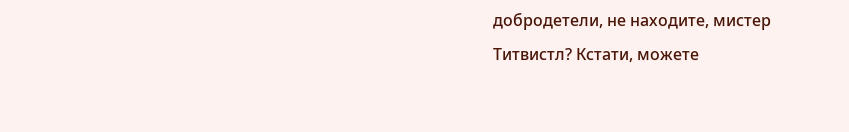добродетели, не находите, мистер Титвистл? Кстати, можете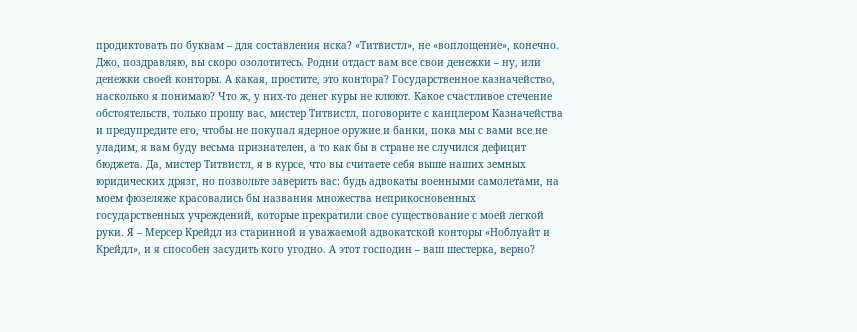продиктовать по буквам – для составления иска? «Титвистл», не «воплощение», конечно. Джо, поздравляю, вы скоро озолотитесь. Родни отдаст вам все свои денежки – ну, или денежки своей конторы. А какая, простите, это контора? Государственное казначейство, насколько я понимаю? Что ж, у них-то денег куры не клюют. Какое счастливое стечение обстоятельств, только прошу вас, мистер Титвистл, поговорите с канцлером Казначейства и предупредите его, чтобы не покупал ядерное оружие и банки, пока мы с вами все не уладим, я вам буду весьма признателен, а то как бы в стране не случился дефицит бюджета. Да, мистер Титвистл, я в курсе, что вы считаете себя выше наших земных юридических дрязг, но позвольте заверить вас: будь адвокаты военными самолетами, на моем фюзеляже красовались бы названия множества неприкосновенных государственных учреждений, которые прекратили свое существование с моей легкой руки. Я – Мерсер Крейдл из старинной и уважаемой адвокатской конторы «Ноблуайт и Крейдл», и я способен засудить кого угодно. А этот господин – ваш шестерка, верно?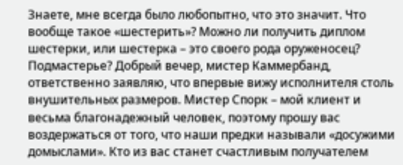Знаете, мне всегда было любопытно, что это значит. Что вообще такое «шестерить»? Можно ли получить диплом шестерки, или шестерка – это своего рода оруженосец? Подмастерье? Добрый вечер, мистер Каммербанд, ответственно заявляю, что впервые вижу исполнителя столь внушительных размеров. Мистер Спорк – мой клиент и весьма благонадежный человек, поэтому прошу вас воздержаться от того, что наши предки называли «досужими домыслами». Кто из вас станет счастливым получателем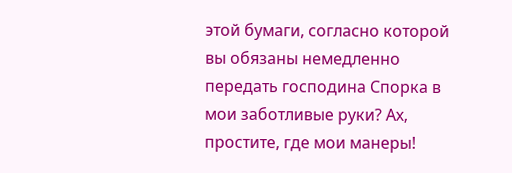этой бумаги, согласно которой вы обязаны немедленно передать господина Спорка в мои заботливые руки? Ах, простите, где мои манеры!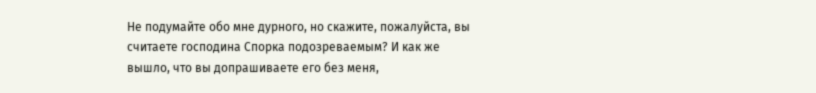Не подумайте обо мне дурного, но скажите, пожалуйста, вы считаете господина Спорка подозреваемым? И как же вышло, что вы допрашиваете его без меня,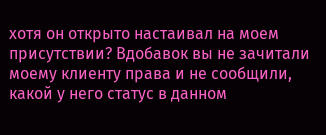хотя он открыто настаивал на моем присутствии? Вдобавок вы не зачитали моему клиенту права и не сообщили, какой у него статус в данном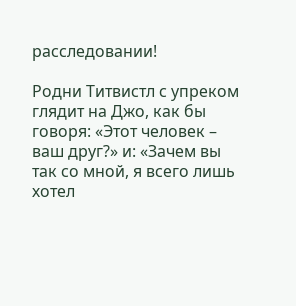расследовании!

Родни Титвистл с упреком глядит на Джо, как бы говоря: «Этот человек – ваш друг?» и: «Зачем вы так со мной, я всего лишь хотел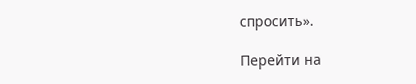спросить».

Перейти на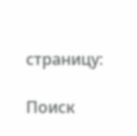страницу:

Поиск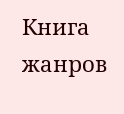Книга жанров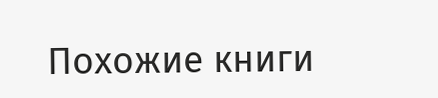Похожие книги